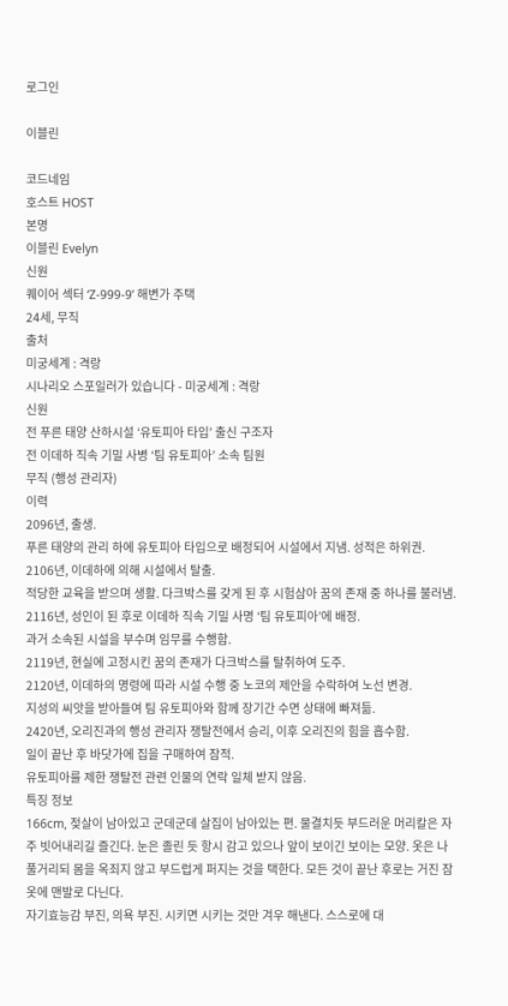로그인

이블린

코드네임
호스트 HOST
본명
이블린 Evelyn
신원
퀘이어 섹터 ‘Z-999-9’ 해변가 주택
24세, 무직
출처
미궁세계 : 격랑
시나리오 스포일러가 있습니다 - 미궁세계 : 격랑
신원
전 푸른 태양 산하시설 ‘유토피아 타입’ 출신 구조자
전 이데하 직속 기밀 사병 ‘팀 유토피아’ 소속 팀원
무직 (행성 관리자)
이력
2096년, 출생.
푸른 태양의 관리 하에 유토피아 타입으로 배정되어 시설에서 지냄. 성적은 하위권.
2106년, 이데하에 의해 시설에서 탈출.
적당한 교육을 받으며 생활. 다크박스를 갖게 된 후 시험삼아 꿈의 존재 중 하나를 불러냄.
2116년, 성인이 된 후로 이데하 직속 기밀 사명 ‘팀 유토피아’에 배정.
과거 소속된 시설을 부수며 임무를 수행함.
2119년, 현실에 고정시킨 꿈의 존재가 다크박스를 탈취하여 도주.
2120년, 이데하의 명령에 따라 시설 수행 중 노코의 제안을 수락하여 노선 변경.
지성의 씨앗을 받아들여 팀 유토피아와 함께 장기간 수면 상태에 빠져듦.
2420년, 오리진과의 행성 관리자 쟁탈전에서 승리, 이후 오리진의 힘을 흡수함.
일이 끝난 후 바닷가에 집을 구매하여 잠적.
유토피아를 제한 쟁탈전 관련 인물의 연락 일체 받지 않음.
특징 정보
166cm, 젖살이 남아있고 군데군데 살집이 남아있는 편. 물결치듯 부드러운 머리칼은 자주 빗어내리길 즐긴다. 눈은 졸린 듯 항시 감고 있으나 앞이 보이긴 보이는 모양. 옷은 나풀거리되 몸을 옥죄지 않고 부드럽게 퍼지는 것을 택한다. 모든 것이 끝난 후로는 거진 잠옷에 맨발로 다닌다.
자기효능감 부진, 의욕 부진. 시키면 시키는 것만 겨우 해낸다. 스스로에 대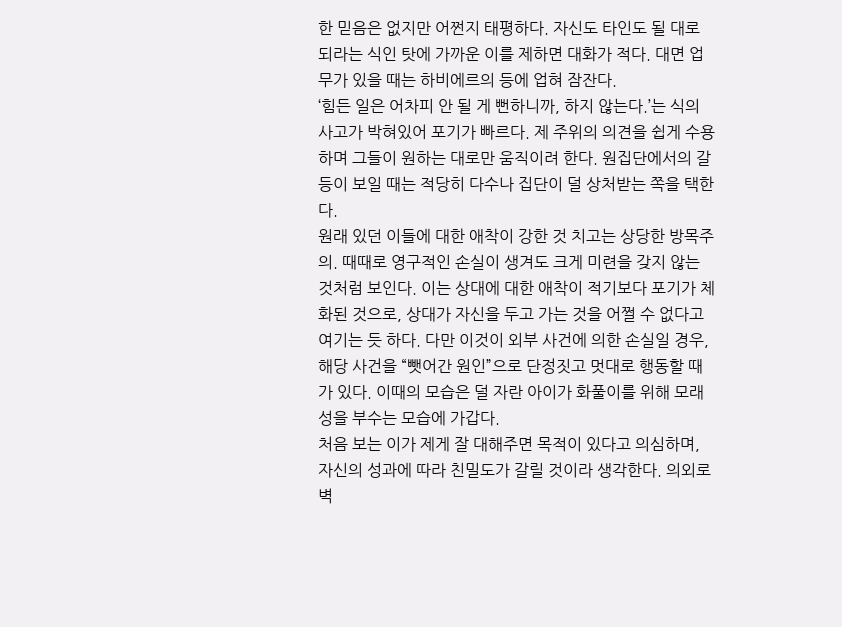한 믿음은 없지만 어쩐지 태평하다. 자신도 타인도 될 대로 되라는 식인 탓에 가까운 이를 제하면 대화가 적다. 대면 업무가 있을 때는 하비에르의 등에 업혀 잠잔다.
‘힘든 일은 어차피 안 될 게 뻔하니까, 하지 않는다.’는 식의 사고가 박혀있어 포기가 빠르다. 제 주위의 의견을 쉽게 수용하며 그들이 원하는 대로만 움직이려 한다. 원집단에서의 갈등이 보일 때는 적당히 다수나 집단이 덜 상처받는 쪽을 택한다.
원래 있던 이들에 대한 애착이 강한 것 치고는 상당한 방목주의. 때때로 영구적인 손실이 생겨도 크게 미련을 갖지 않는 것처럼 보인다. 이는 상대에 대한 애착이 적기보다 포기가 체화된 것으로, 상대가 자신을 두고 가는 것을 어쩔 수 없다고 여기는 듯 하다. 다만 이것이 외부 사건에 의한 손실일 경우, 해당 사건을 “뺏어간 원인”으로 단정짓고 멋대로 행동할 때가 있다. 이때의 모습은 덜 자란 아이가 화풀이를 위해 모래성을 부수는 모습에 가갑다.
처음 보는 이가 제게 잘 대해주면 목적이 있다고 의심하며, 자신의 성과에 따라 친밀도가 갈릴 것이라 생각한다. 의외로 벽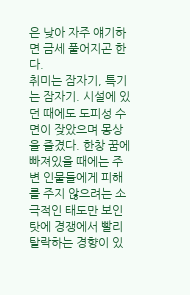은 낮아 자주 얘기하면 금세 풀어지곤 한다.
취미는 잠자기, 특기는 잠자기. 시설에 있던 때에도 도피성 수면이 잦았으며 몽상을 즐겼다. 한창 꿈에 빠져있을 때에는 주변 인물들에게 피해를 주지 않으려는 소극적인 태도만 보인 탓에 경쟁에서 빨리 탈락하는 경향이 있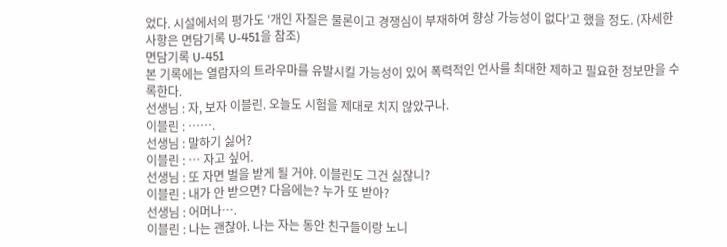었다. 시설에서의 평가도 ‘개인 자질은 물론이고 경쟁심이 부재하여 향상 가능성이 없다’고 했을 정도. (자세한 사항은 면담기록 U-451을 참조)
면담기록 U-451
본 기록에는 열람자의 트라우마를 유발시킬 가능성이 있어 폭력적인 언사를 최대한 제하고 필요한 정보만을 수록한다.
선생님 : 자, 보자 이블린. 오늘도 시험을 제대로 치지 않았구나.
이블린 : …….
선생님 : 말하기 싫어?
이블린 : … 자고 싶어.
선생님 : 또 자면 벌을 받게 될 거야. 이블린도 그건 싫잖니?
이블린 : 내가 안 받으면? 다음에는? 누가 또 받아?
선생님 : 어머나….
이블린 : 나는 괜찮아. 나는 자는 동안 친구들이랑 노니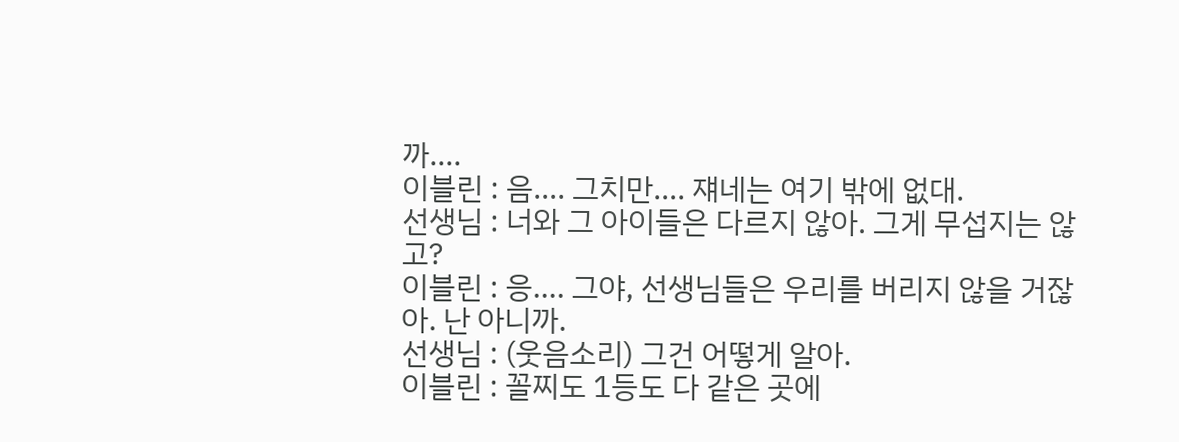까….
이블린 : 음…. 그치만…. 쟤네는 여기 밖에 없대.
선생님 : 너와 그 아이들은 다르지 않아. 그게 무섭지는 않고?
이블린 : 응…. 그야, 선생님들은 우리를 버리지 않을 거잖아. 난 아니까.
선생님 : (웃음소리) 그건 어떻게 알아.
이블린 : 꼴찌도 1등도 다 같은 곳에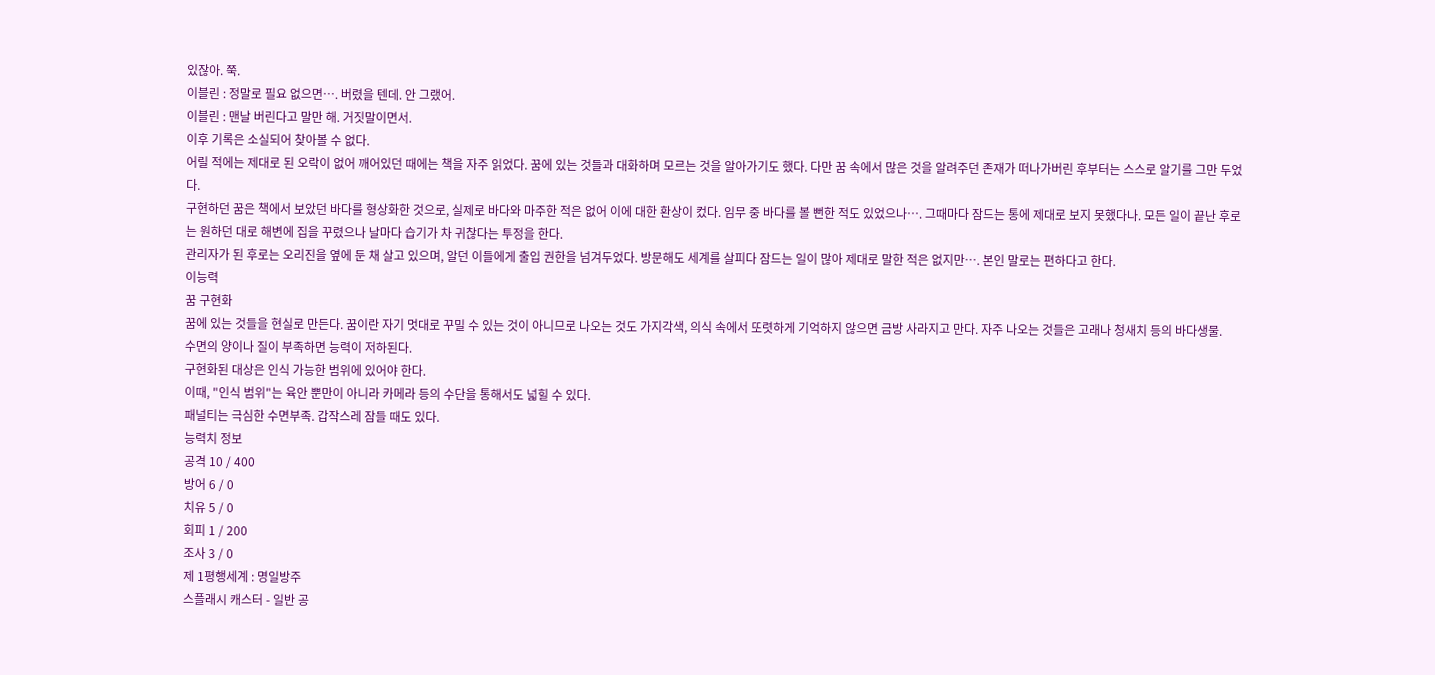있잖아. 쭉.
이블린 : 정말로 필요 없으면…. 버렸을 텐데. 안 그랬어.
이블린 : 맨날 버린다고 말만 해. 거짓말이면서.
이후 기록은 소실되어 찾아볼 수 없다.
어릴 적에는 제대로 된 오락이 없어 깨어있던 때에는 책을 자주 읽었다. 꿈에 있는 것들과 대화하며 모르는 것을 알아가기도 했다. 다만 꿈 속에서 많은 것을 알려주던 존재가 떠나가버린 후부터는 스스로 알기를 그만 두었다.
구현하던 꿈은 책에서 보았던 바다를 형상화한 것으로, 실제로 바다와 마주한 적은 없어 이에 대한 환상이 컸다. 임무 중 바다를 볼 뻔한 적도 있었으나…. 그때마다 잠드는 통에 제대로 보지 못했다나. 모든 일이 끝난 후로는 원하던 대로 해변에 집을 꾸렸으나 날마다 습기가 차 귀찮다는 투정을 한다.
관리자가 된 후로는 오리진을 옆에 둔 채 살고 있으며, 알던 이들에게 출입 권한을 넘겨두었다. 방문해도 세계를 살피다 잠드는 일이 많아 제대로 말한 적은 없지만…. 본인 말로는 편하다고 한다.
이능력
꿈 구현화
꿈에 있는 것들을 현실로 만든다. 꿈이란 자기 멋대로 꾸밀 수 있는 것이 아니므로 나오는 것도 가지각색, 의식 속에서 또렷하게 기억하지 않으면 금방 사라지고 만다. 자주 나오는 것들은 고래나 청새치 등의 바다생물.
수면의 양이나 질이 부족하면 능력이 저하된다.
구현화된 대상은 인식 가능한 범위에 있어야 한다.
이때, "인식 범위"는 육안 뿐만이 아니라 카메라 등의 수단을 통해서도 넓힐 수 있다.
패널티는 극심한 수면부족. 갑작스레 잠들 때도 있다.
능력치 정보
공격 10 / 400
방어 6 / 0
치유 5 / 0
회피 1 / 200
조사 3 / 0
제 1평행세계 : 명일방주
스플래시 캐스터 - 일반 공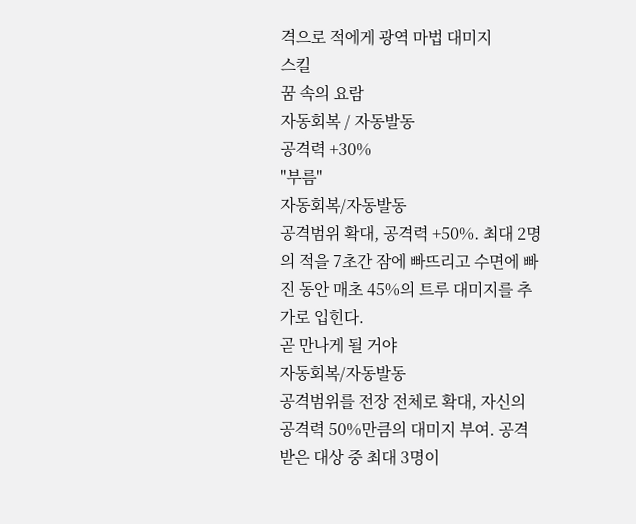격으로 적에게 광역 마법 대미지
스킬
꿈 속의 요람
자동회복 / 자동발동
공격력 +30%
"부름"
자동회복/자동발동
공격범위 확대, 공격력 +50%. 최대 2명의 적을 7초간 잠에 빠뜨리고 수면에 빠진 동안 매초 45%의 트루 대미지를 추가로 입힌다.
곧 만나게 될 거야
자동회복/자동발동
공격범위를 전장 전체로 확대, 자신의 공격력 50%만큼의 대미지 부여. 공격 받은 대상 중 최대 3명이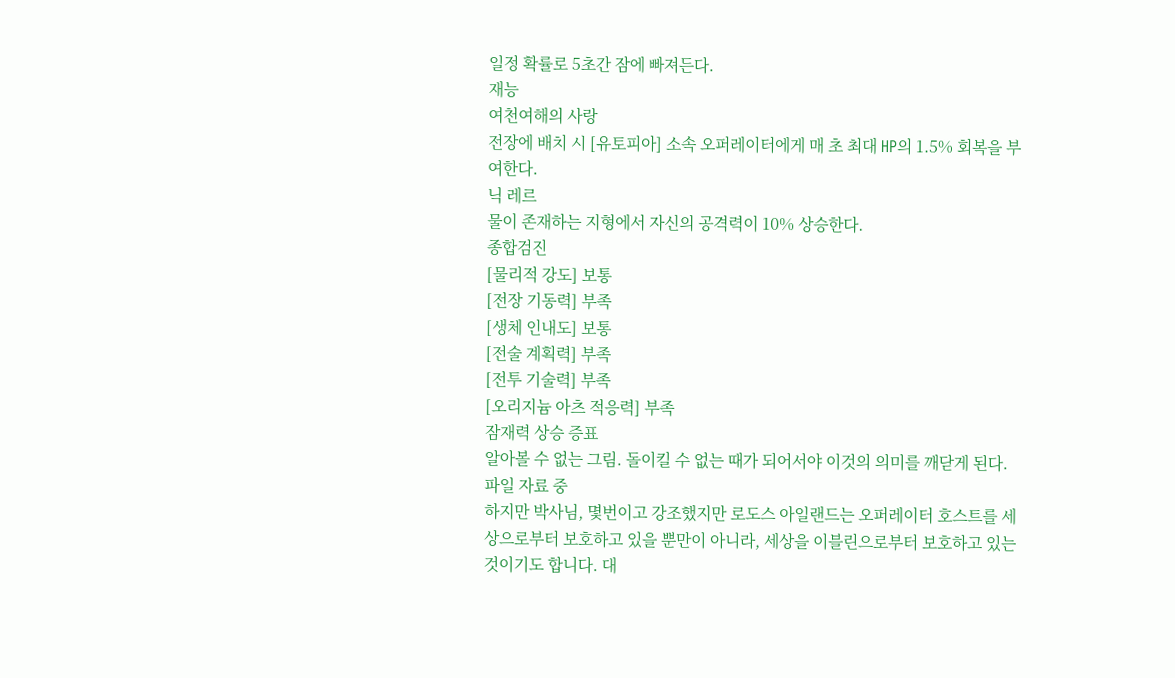일정 확률로 5초간 잠에 빠져든다.
재능
여천여해의 사랑
전장에 배치 시 [유토피아] 소속 오퍼레이터에게 매 초 최대 HP의 1.5% 회복을 부여한다.
닉 레르
물이 존재하는 지형에서 자신의 공격력이 10% 상승한다.
종합검진
[물리적 강도] 보통
[전장 기동력] 부족
[생체 인내도] 보통
[전술 계획력] 부족
[전투 기술력] 부족
[오리지늄 아츠 적응력] 부족
잠재력 상승 증표
알아볼 수 없는 그림. 돌이킬 수 없는 때가 되어서야 이것의 의미를 깨닫게 된다.
파일 자료 중
하지만 박사님, 몇번이고 강조했지만 로도스 아일랜드는 오퍼레이터 호스트를 세상으로부터 보호하고 있을 뿐만이 아니라, 세상을 이블린으로부터 보호하고 있는 것이기도 합니다. 대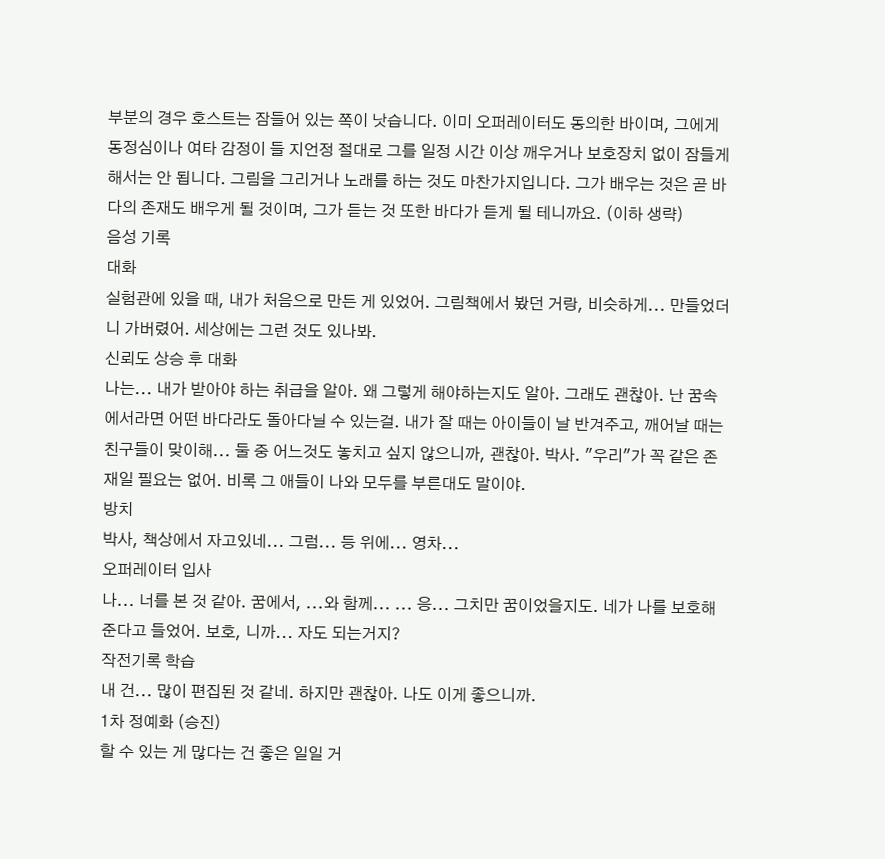부분의 경우 호스트는 잠들어 있는 쪽이 낫습니다. 이미 오퍼레이터도 동의한 바이며, 그에게 동정심이나 여타 감정이 들 지언정 절대로 그를 일정 시간 이상 깨우거나 보호장치 없이 잠들게 해서는 안 됩니다. 그림을 그리거나 노래를 하는 것도 마찬가지입니다. 그가 배우는 것은 곧 바다의 존재도 배우게 될 것이며, 그가 듣는 것 또한 바다가 듣게 될 테니까요. (이하 생략)
음성 기록
대화
실험관에 있을 때, 내가 처음으로 만든 게 있었어. 그림책에서 봤던 거랑, 비슷하게... 만들었더니 가버렸어. 세상에는 그런 것도 있나봐.
신뢰도 상승 후 대화
나는... 내가 받아야 하는 취급을 알아. 왜 그렇게 해야하는지도 알아. 그래도 괜찮아. 난 꿈속에서라면 어떤 바다라도 돌아다닐 수 있는걸. 내가 잘 때는 아이들이 날 반겨주고, 깨어날 때는 친구들이 맞이해... 둘 중 어느것도 놓치고 싶지 않으니까, 괜찮아. 박사. "우리"가 꼭 같은 존재일 필요는 없어. 비록 그 애들이 나와 모두를 부른대도 말이야.
방치
박사, 책상에서 자고있네... 그럼... 등 위에... 영차...
오퍼레이터 입사
나... 너를 본 것 같아. 꿈에서, ...와 함께... ... 응... 그치만 꿈이었을지도. 네가 나를 보호해준다고 들었어. 보호, 니까... 자도 되는거지?
작전기록 학습
내 건... 많이 편집된 것 같네. 하지만 괜찮아. 나도 이게 좋으니까.
1차 정예화 (승진)
할 수 있는 게 많다는 건 좋은 일일 거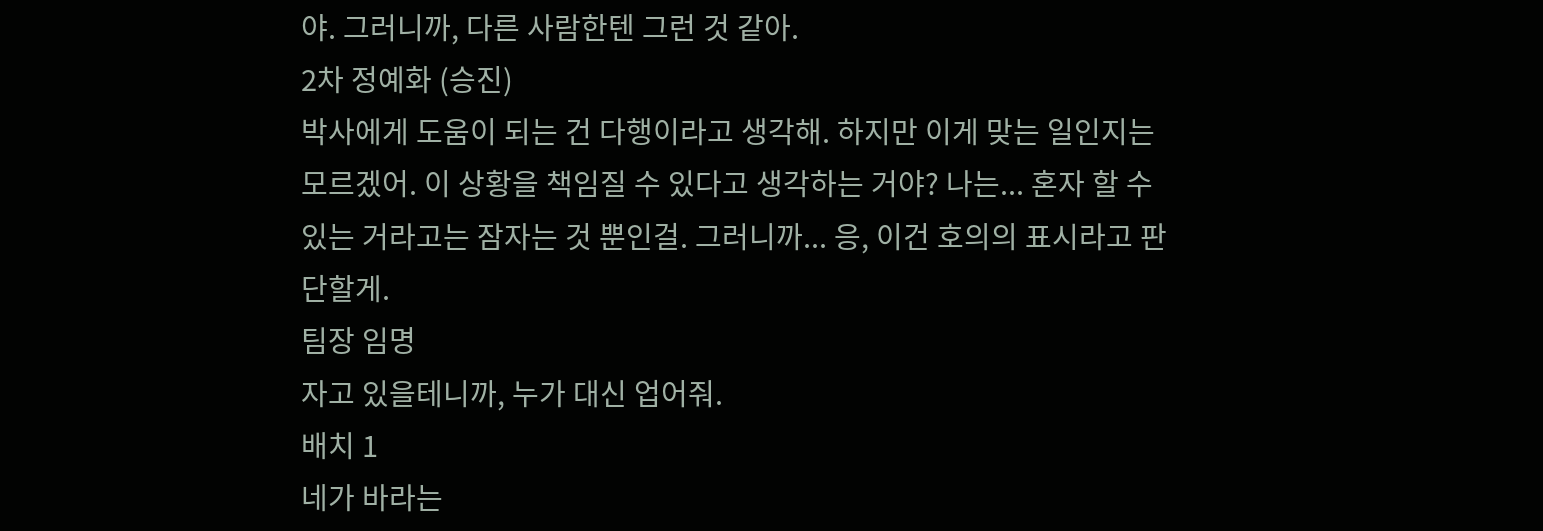야. 그러니까, 다른 사람한텐 그런 것 같아.
2차 정예화 (승진)
박사에게 도움이 되는 건 다행이라고 생각해. 하지만 이게 맞는 일인지는 모르겠어. 이 상황을 책임질 수 있다고 생각하는 거야? 나는... 혼자 할 수 있는 거라고는 잠자는 것 뿐인걸. 그러니까... 응, 이건 호의의 표시라고 판단할게.
팀장 임명
자고 있을테니까, 누가 대신 업어줘.
배치 1
네가 바라는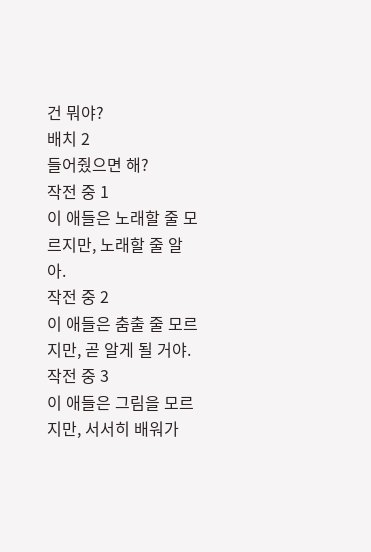건 뭐야?
배치 2
들어줬으면 해?
작전 중 1
이 애들은 노래할 줄 모르지만, 노래할 줄 알아.
작전 중 2
이 애들은 춤출 줄 모르지만, 곧 알게 될 거야.
작전 중 3
이 애들은 그림을 모르지만, 서서히 배워가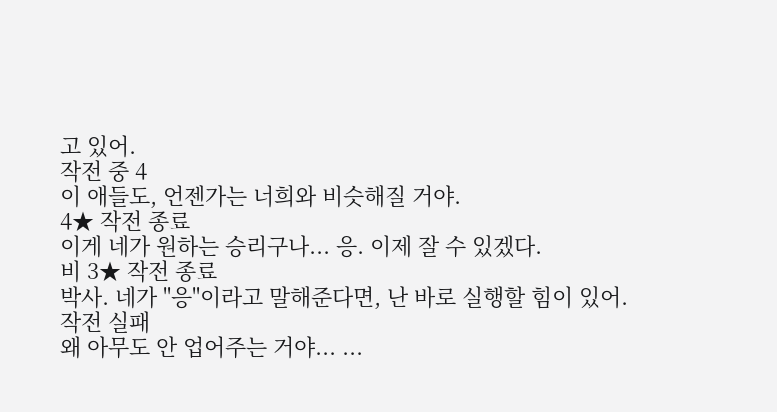고 있어.
작전 중 4
이 애들도, 언젠가는 너희와 비슷해질 거야.
4★ 작전 종료
이게 네가 원하는 승리구나... 응. 이제 잘 수 있겠다.
비 3★ 작전 종료
박사. 네가 "응"이라고 말해준다면, 난 바로 실행할 힘이 있어.
작전 실패
왜 아무도 안 업어주는 거야... ...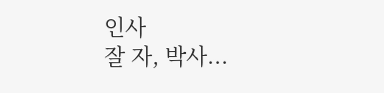인사
잘 자, 박사...